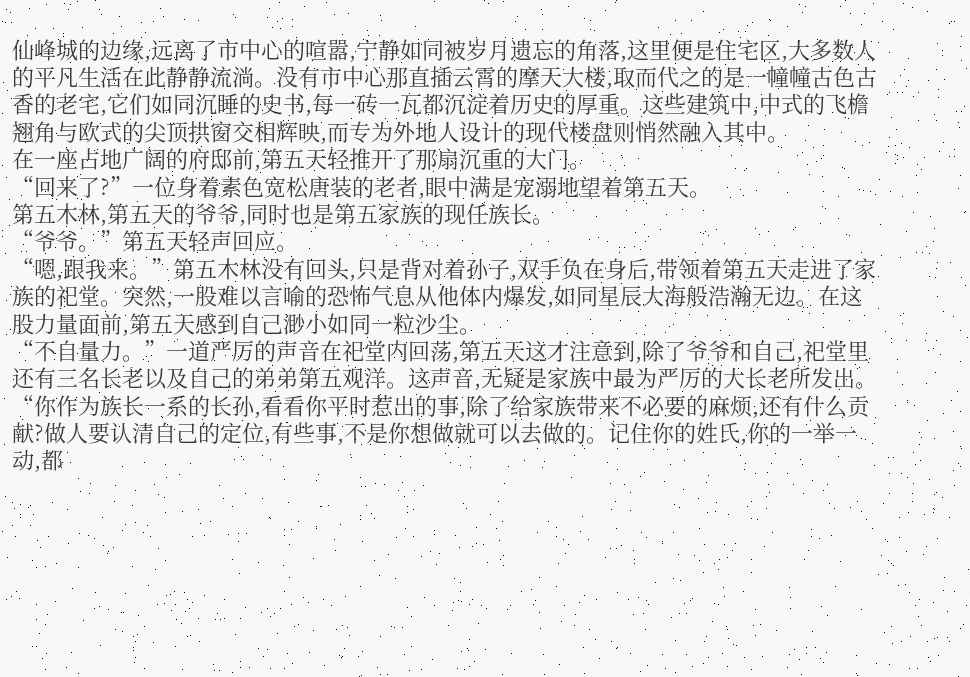仙峰城的边缘,远离了市中心的喧嚣,宁静如同被岁月遗忘的角落,这里便是住宅区,大多数人的平凡生活在此静静流淌。没有市中心那直插云霄的摩天大楼,取而代之的是一幢幢古色古香的老宅,它们如同沉睡的史书,每一砖一瓦都沉淀着历史的厚重。这些建筑中,中式的飞檐翘角与欧式的尖顶拱窗交相辉映,而专为外地人设计的现代楼盘则悄然融入其中。
在一座占地广阔的府邸前,第五天轻推开了那扇沉重的大门。
“回来了?”一位身着素色宽松唐装的老者,眼中满是宠溺地望着第五天。
第五木林,第五天的爷爷,同时也是第五家族的现任族长。
“爷爷。”第五天轻声回应。
“嗯,跟我来。”第五木林没有回头,只是背对着孙子,双手负在身后,带领着第五天走进了家族的祀堂。突然,一股难以言喻的恐怖气息从他体内爆发,如同星辰大海般浩瀚无边。在这股力量面前,第五天感到自己渺小如同一粒沙尘。
“不自量力。”一道严厉的声音在祀堂内回荡,第五天这才注意到,除了爷爷和自己,祀堂里还有三名长老以及自己的弟弟第五观洋。这声音,无疑是家族中最为严厉的大长老所发出。
“你作为族长一系的长孙,看看你平时惹出的事,除了给家族带来不必要的麻烦,还有什么贡献?做人要认清自己的定位,有些事,不是你想做就可以去做的。记住你的姓氏,你的一举一动,都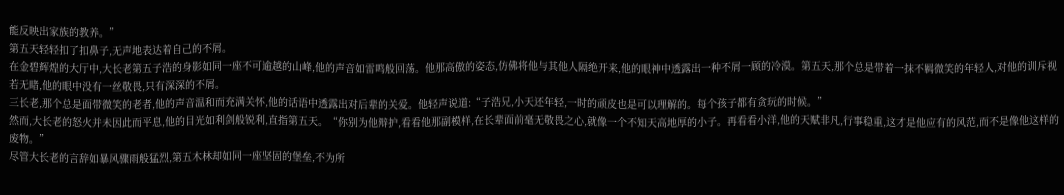能反映出家族的教养。”
第五天轻轻扣了扣鼻子,无声地表达着自己的不屑。
在金碧辉煌的大厅中,大长老第五子浩的身影如同一座不可逾越的山峰,他的声音如雷鸣般回荡。他那高傲的姿态,仿佛将他与其他人隔绝开来,他的眼神中透露出一种不屑一顾的冷漠。第五天,那个总是带着一抹不羁微笑的年轻人,对他的训斥视若无睹,他的眼中没有一丝敬畏,只有深深的不屑。
三长老,那个总是面带微笑的老者,他的声音温和而充满关怀,他的话语中透露出对后辈的关爱。他轻声说道:“子浩兄,小天还年轻,一时的顽皮也是可以理解的。每个孩子都有贪玩的时候。”
然而,大长老的怒火并未因此而平息,他的目光如利剑般锐利,直指第五天。“你别为他辩护,看看他那副模样,在长辈面前毫无敬畏之心,就像一个不知天高地厚的小子。再看看小洋,他的天赋非凡,行事稳重,这才是他应有的风范,而不是像他这样的废物。”
尽管大长老的言辞如暴风骤雨般猛烈,第五木林却如同一座坚固的堡垒,不为所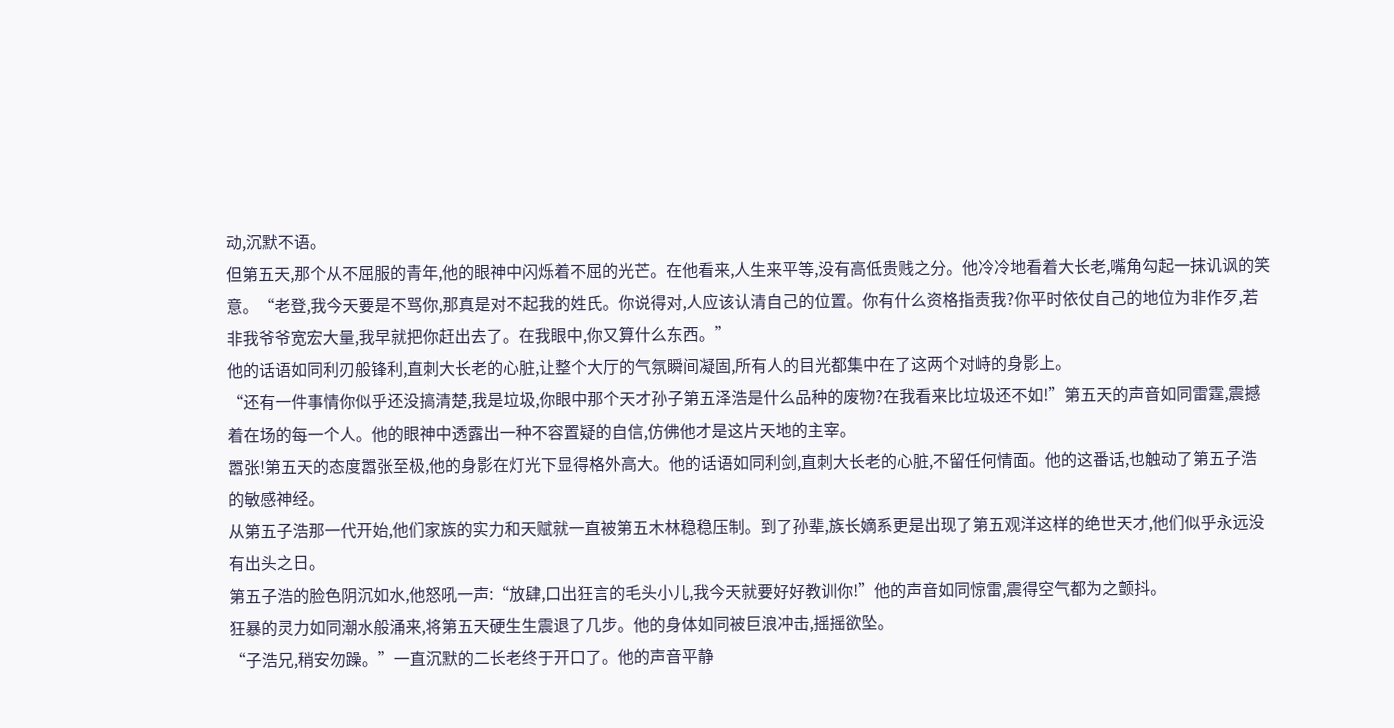动,沉默不语。
但第五天,那个从不屈服的青年,他的眼神中闪烁着不屈的光芒。在他看来,人生来平等,没有高低贵贱之分。他冷冷地看着大长老,嘴角勾起一抹讥讽的笑意。“老登,我今天要是不骂你,那真是对不起我的姓氏。你说得对,人应该认清自己的位置。你有什么资格指责我?你平时依仗自己的地位为非作歹,若非我爷爷宽宏大量,我早就把你赶出去了。在我眼中,你又算什么东西。”
他的话语如同利刃般锋利,直刺大长老的心脏,让整个大厅的气氛瞬间凝固,所有人的目光都集中在了这两个对峙的身影上。
“还有一件事情你似乎还没搞清楚,我是垃圾,你眼中那个天才孙子第五泽浩是什么品种的废物?在我看来比垃圾还不如!”第五天的声音如同雷霆,震撼着在场的每一个人。他的眼神中透露出一种不容置疑的自信,仿佛他才是这片天地的主宰。
嚣张!第五天的态度嚣张至极,他的身影在灯光下显得格外高大。他的话语如同利剑,直刺大长老的心脏,不留任何情面。他的这番话,也触动了第五子浩的敏感神经。
从第五子浩那一代开始,他们家族的实力和天赋就一直被第五木林稳稳压制。到了孙辈,族长嫡系更是出现了第五观洋这样的绝世天才,他们似乎永远没有出头之日。
第五子浩的脸色阴沉如水,他怒吼一声:“放肆,口出狂言的毛头小儿,我今天就要好好教训你!”他的声音如同惊雷,震得空气都为之颤抖。
狂暴的灵力如同潮水般涌来,将第五天硬生生震退了几步。他的身体如同被巨浪冲击,摇摇欲坠。
“子浩兄,稍安勿躁。”一直沉默的二长老终于开口了。他的声音平静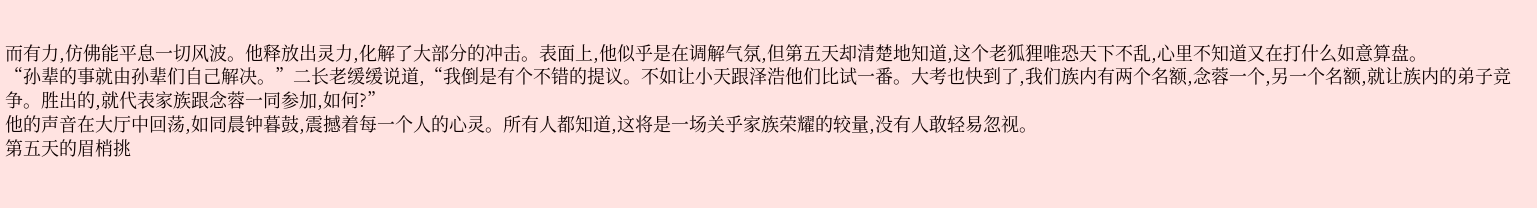而有力,仿佛能平息一切风波。他释放出灵力,化解了大部分的冲击。表面上,他似乎是在调解气氛,但第五天却清楚地知道,这个老狐狸唯恐天下不乱,心里不知道又在打什么如意算盘。
“孙辈的事就由孙辈们自己解决。”二长老缓缓说道,“我倒是有个不错的提议。不如让小天跟泽浩他们比试一番。大考也快到了,我们族内有两个名额,念蓉一个,另一个名额,就让族内的弟子竞争。胜出的,就代表家族跟念蓉一同参加,如何?”
他的声音在大厅中回荡,如同晨钟暮鼓,震撼着每一个人的心灵。所有人都知道,这将是一场关乎家族荣耀的较量,没有人敢轻易忽视。
第五天的眉梢挑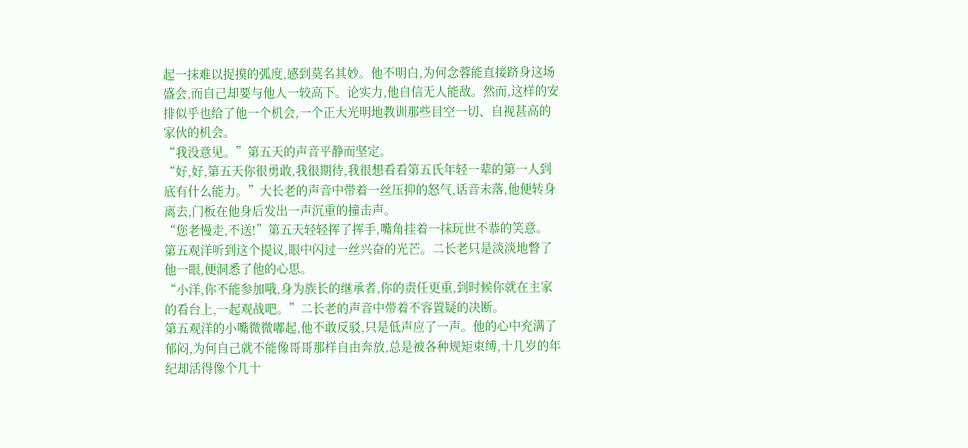起一抹难以捉摸的弧度,感到莫名其妙。他不明白,为何念蓉能直接跻身这场盛会,而自己却要与他人一较高下。论实力,他自信无人能敌。然而,这样的安排似乎也给了他一个机会,一个正大光明地教训那些目空一切、自视甚高的家伙的机会。
“我没意见。”第五天的声音平静而坚定。
“好,好,第五天你很勇敢,我很期待,我很想看看第五氏年轻一辈的第一人到底有什么能力。”大长老的声音中带着一丝压抑的怒气,话音未落,他便转身离去,门板在他身后发出一声沉重的撞击声。
“您老慢走,不送!”第五天轻轻挥了挥手,嘴角挂着一抹玩世不恭的笑意。
第五观洋听到这个提议,眼中闪过一丝兴奋的光芒。二长老只是淡淡地瞥了他一眼,便洞悉了他的心思。
“小洋,你不能参加哦,身为族长的继承者,你的责任更重,到时候你就在主家的看台上,一起观战吧。”二长老的声音中带着不容置疑的决断。
第五观洋的小嘴微微嘟起,他不敢反驳,只是低声应了一声。他的心中充满了郁闷,为何自己就不能像哥哥那样自由奔放,总是被各种规矩束缚,十几岁的年纪却活得像个几十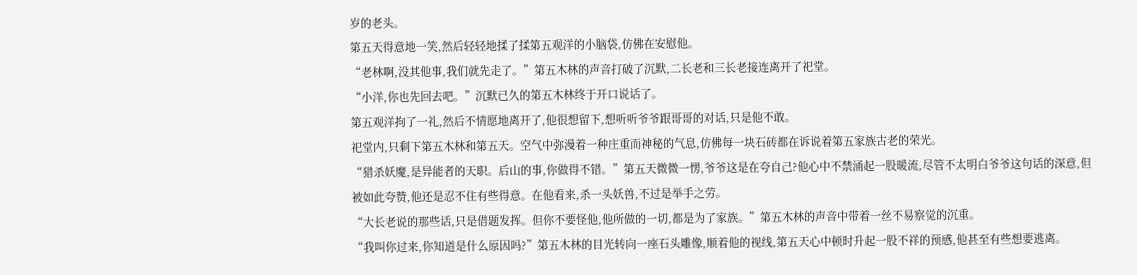岁的老头。
第五天得意地一笑,然后轻轻地揉了揉第五观洋的小脑袋,仿佛在安慰他。
“老林啊,没其他事,我们就先走了。”第五木林的声音打破了沉默,二长老和三长老接连离开了祀堂。
“小洋,你也先回去吧。”沉默已久的第五木林终于开口说话了。
第五观洋拘了一礼,然后不情愿地离开了,他很想留下,想听听爷爷跟哥哥的对话,只是他不敢。
祀堂内,只剩下第五木林和第五天。空气中弥漫着一种庄重而神秘的气息,仿佛每一块石砖都在诉说着第五家族古老的荣光。
“猎杀妖魔,是异能者的天职。后山的事,你做得不错。”第五天微微一愣,爷爷这是在夸自己?他心中不禁涌起一股暖流,尽管不太明白爷爷这句话的深意,但被如此夸赞,他还是忍不住有些得意。在他看来,杀一头妖兽,不过是举手之劳。
“大长老说的那些话,只是借题发挥。但你不要怪他,他所做的一切,都是为了家族。”第五木林的声音中带着一丝不易察觉的沉重。
“我叫你过来,你知道是什么原因吗?”第五木林的目光转向一座石头雕像,顺着他的视线,第五天心中顿时升起一股不祥的预感,他甚至有些想要逃离。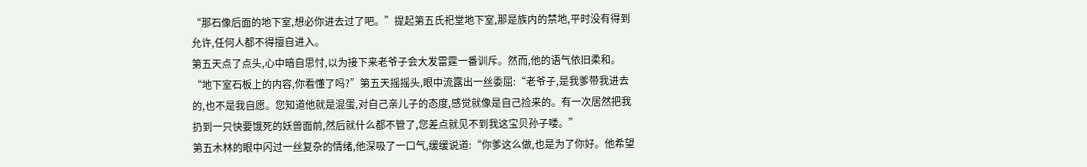“那石像后面的地下室,想必你进去过了吧。”提起第五氏祀堂地下室,那是族内的禁地,平时没有得到允许,任何人都不得擅自进入。
第五天点了点头,心中暗自思忖,以为接下来老爷子会大发雷霆一番训斥。然而,他的语气依旧柔和。
“地下室石板上的内容,你看懂了吗?”第五天摇摇头,眼中流露出一丝委屈:“老爷子,是我爹带我进去的,也不是我自愿。您知道他就是混蛋,对自己亲儿子的态度,感觉就像是自己捡来的。有一次居然把我扔到一只快要饿死的妖兽面前,然后就什么都不管了,您差点就见不到我这宝贝孙子喽。”
第五木林的眼中闪过一丝复杂的情绪,他深吸了一口气,缓缓说道:“你爹这么做,也是为了你好。他希望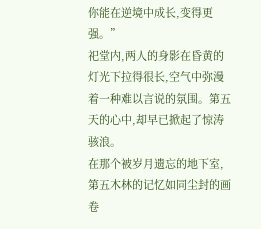你能在逆境中成长,变得更强。”
祀堂内,两人的身影在昏黄的灯光下拉得很长,空气中弥漫着一种难以言说的氛围。第五天的心中,却早已掀起了惊涛骇浪。
在那个被岁月遗忘的地下室,第五木林的记忆如同尘封的画卷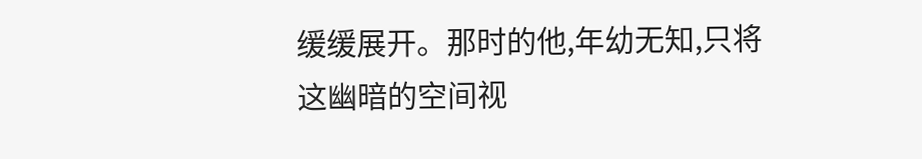缓缓展开。那时的他,年幼无知,只将这幽暗的空间视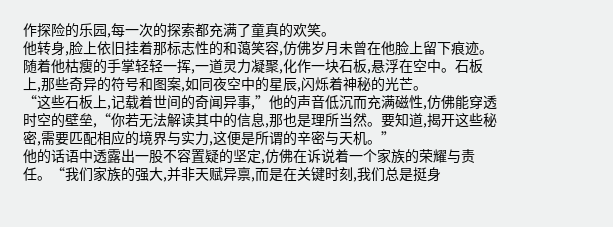作探险的乐园,每一次的探索都充满了童真的欢笑。
他转身,脸上依旧挂着那标志性的和蔼笑容,仿佛岁月未曾在他脸上留下痕迹。随着他枯瘦的手掌轻轻一挥,一道灵力凝聚,化作一块石板,悬浮在空中。石板上,那些奇异的符号和图案,如同夜空中的星辰,闪烁着神秘的光芒。
“这些石板上,记载着世间的奇闻异事,”他的声音低沉而充满磁性,仿佛能穿透时空的壁垒,“你若无法解读其中的信息,那也是理所当然。要知道,揭开这些秘密,需要匹配相应的境界与实力,这便是所谓的辛密与天机。”
他的话语中透露出一股不容置疑的坚定,仿佛在诉说着一个家族的荣耀与责任。“我们家族的强大,并非天赋异禀,而是在关键时刻,我们总是挺身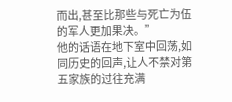而出,甚至比那些与死亡为伍的军人更加果决。”
他的话语在地下室中回荡,如同历史的回声,让人不禁对第五家族的过往充满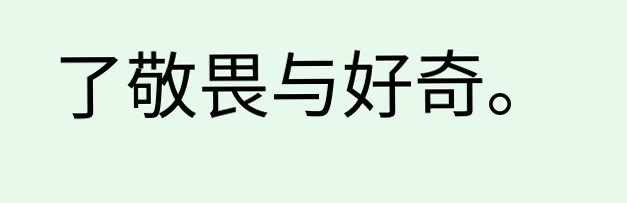了敬畏与好奇。